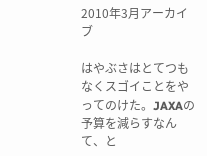2010年3月アーカイブ

はやぶさはとてつもなくスゴイことをやってのけた。JAXAの予算を減らすなんて、と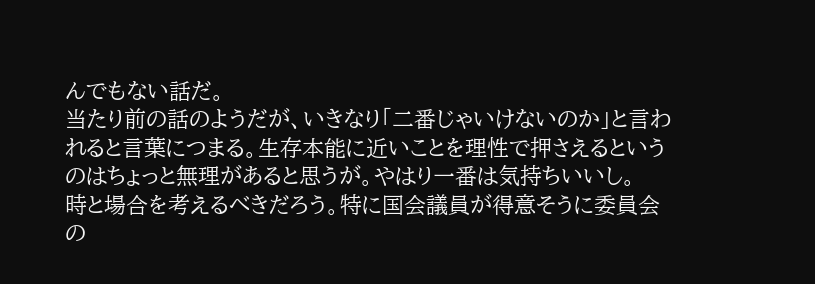んでもない話だ。
当たり前の話のようだが、いきなり「二番じゃいけないのか」と言われると言葉につまる。生存本能に近いことを理性で押さえるというのはちょっと無理があると思うが。やはり一番は気持ちいいし。
時と場合を考えるべきだろう。特に国会議員が得意そうに委員会の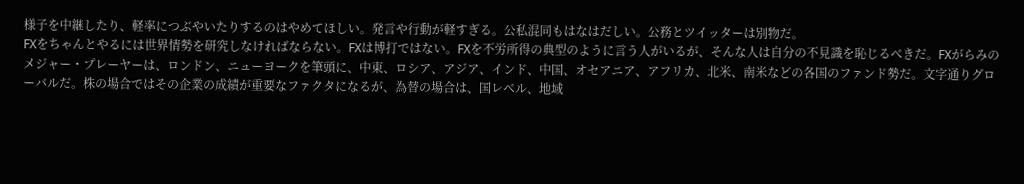様子を中継したり、軽率につぶやいたりするのはやめてほしい。発言や行動が軽すぎる。公私混同もはなはだしい。公務とツイッターは別物だ。
FXをちゃんとやるには世界情勢を研究しなければならない。FXは博打ではない。FXを不労所得の典型のように言う人がいるが、そんな人は自分の不見識を恥じるべきだ。FXがらみのメジャー・プレーヤーは、ロンドン、ニューヨークを筆頭に、中東、ロシア、アジア、インド、中国、オセアニア、アフリカ、北米、南米などの各国のファンド勢だ。文字通りグローバルだ。株の場合ではその企業の成績が重要なファクタになるが、為替の場合は、国レベル、地域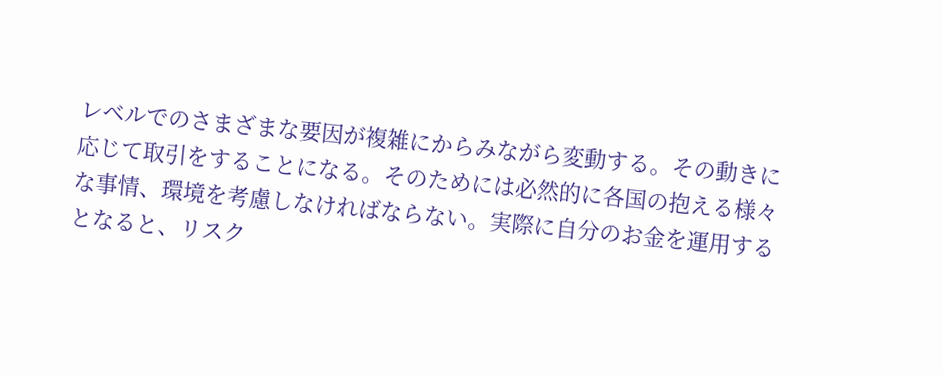レベルでのさまざまな要因が複雑にからみながら変動する。その動きに応じて取引をすることになる。そのためには必然的に各国の抱える様々な事情、環境を考慮しなければならない。実際に自分のお金を運用するとなると、リスク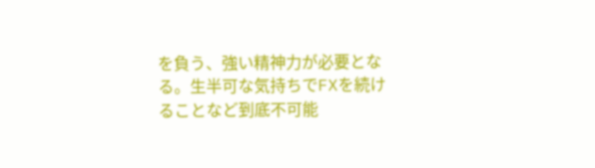を負う、強い精神力が必要となる。生半可な気持ちでFXを続けることなど到底不可能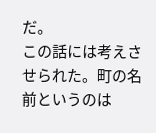だ。
この話には考えさせられた。町の名前というのは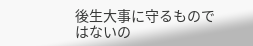後生大事に守るものではないの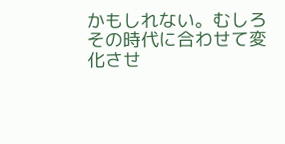かもしれない。むしろその時代に合わせて変化させ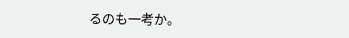るのも一考か。